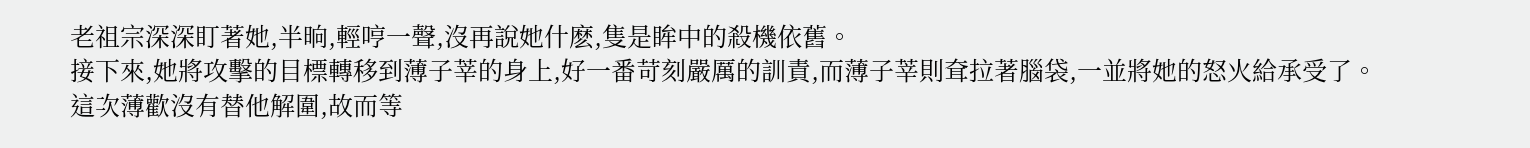老祖宗深深盯著她,半晌,輕哼一聲,沒再說她什麽,隻是眸中的殺機依舊。
接下來,她將攻擊的目標轉移到薄子莘的身上,好一番苛刻嚴厲的訓責,而薄子莘則耷拉著腦袋,一並將她的怒火給承受了。
這次薄歡沒有替他解圍,故而等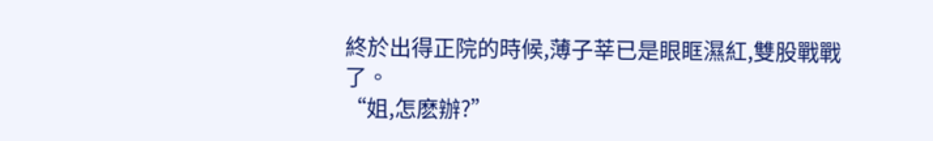終於出得正院的時候,薄子莘已是眼眶濕紅,雙股戰戰了。
“姐,怎麽辦?”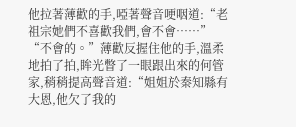他拉著薄歡的手,啞著聲音哽咽道:“老祖宗她們不喜歡我們,會不會……”
“不會的。”薄歡反握住他的手,溫柔地拍了拍,眸光瞥了一眼跟出來的何管家,稍稍提高聲音道:“姐姐於秦知縣有大恩,他欠了我的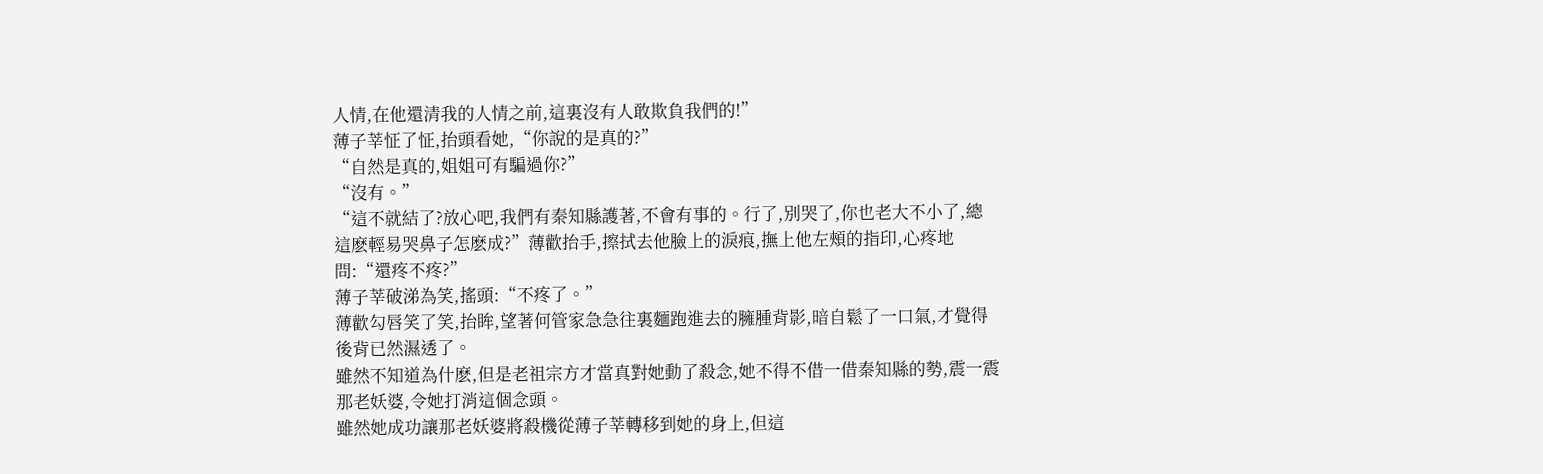人情,在他還清我的人情之前,這裏沒有人敢欺負我們的!”
薄子莘怔了怔,抬頭看她,“你說的是真的?”
“自然是真的,姐姐可有騙過你?”
“沒有。”
“這不就結了?放心吧,我們有秦知縣護著,不會有事的。行了,別哭了,你也老大不小了,總這麽輕易哭鼻子怎麽成?”薄歡抬手,擦拭去他臉上的淚痕,撫上他左頰的指印,心疼地問:“還疼不疼?”
薄子莘破涕為笑,搖頭:“不疼了。”
薄歡勾唇笑了笑,抬眸,望著何管家急急往裏麵跑進去的臃腫背影,暗自鬆了一口氣,才覺得後背已然濕透了。
雖然不知道為什麽,但是老祖宗方才當真對她動了殺念,她不得不借一借秦知縣的勢,震一震那老妖婆,令她打消這個念頭。
雖然她成功讓那老妖婆將殺機從薄子莘轉移到她的身上,但這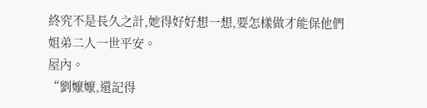終究不是長久之計,她得好好想一想,要怎樣做才能保他們姐弟二人一世平安。
屋內。
“劉嬤嬤,還記得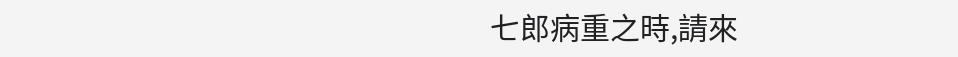七郎病重之時,請來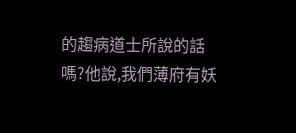的趨病道士所說的話嗎?他說,我們薄府有妖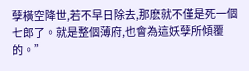孽橫空降世,若不早日除去,那麽就不僅是死一個七郎了。就是整個薄府,也會為這妖孽所傾覆的。”